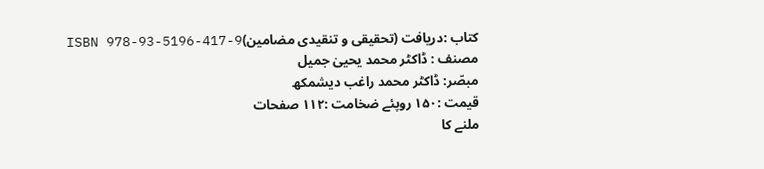کتاب :دریافت (تحقیقی و تنقیدی مضامین)ISBN 978-93-5196-417-9
مصنف : ڈاکٹر محمد یحییٰ جمیل
مبصّر: ڈاکٹر محمد راغب دیشمکھ
قیمت :۱۵۰ روپئے ضخامت :۱۱۲ صفحات
ملنے کا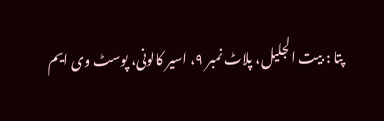پتا : بیت الجلیل، پلاٹ نمبر ۹، اسیر کالونی، پوسٹ وی ایم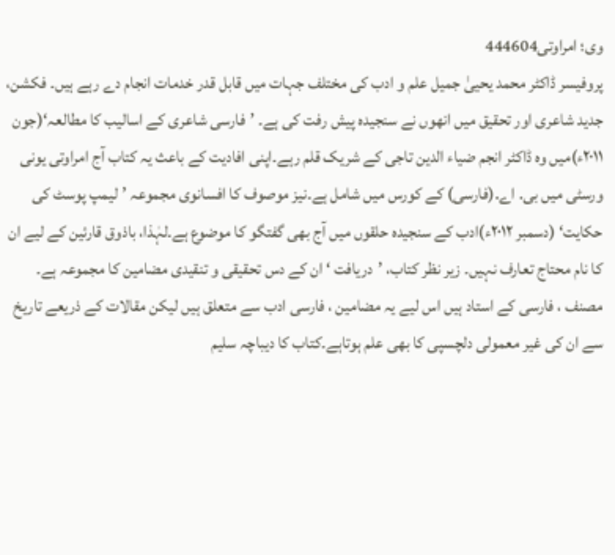وی؛ امراوتی444604
پروفیسر ڈاکٹر محمد یحییٰ جمیل علم و ادب کی مختلف جہات میں قابل قدر خدمات انجام دے رہے ہیں۔ فکشن، جدید شاعری اور تحقیق میں انھوں نے سنجیدہ پیش رفت کی ہے۔ ’فارسی شاعری کے اسالیب کا مطالعہ‘(جون ۲۰۱۱ء)میں وہ ڈاکٹر انجم ضیاء الدین تاجی کے شریک قلم رہے۔اپنی افادیت کے باعث یہ کتاب آج امراوتی یونی ورسٹی میں بی. اے.(فارسی) کے کورس میں شامل ہے۔نیز موصوف کا افسانوی مجموعہ ’لیمپ پوسٹ کی حکایت‘ (دسمبر ۲۰۱۲ء)ادب کے سنجیدہ حلقوں میں آج بھی گفتگو کا موضوع ہے۔لہٰذا، باذوق قارئین کے لیے ان کا نام محتاج تعارف نہیں۔ زیر نظر کتاب، ’دریافت ‘ ان کے دس تحقیقی و تنقیدی مضامین کا مجموعہ ہے۔
مصنف ، فارسی کے استاد ہیں اس لیے یہ مضامین ، فارسی ادب سے متعلق ہیں لیکن مقالات کے ذریعے تاریخ سے ان کی غیر معمولی دلچسپی کا بھی علم ہوتاہے۔کتاب کا دیباچہ سلیم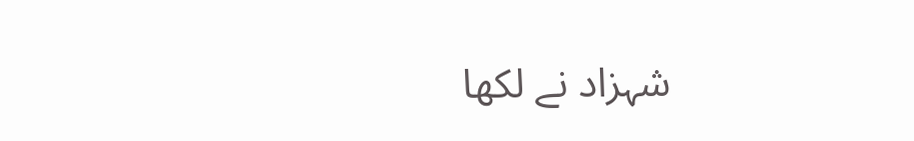شہزاد نے لکھا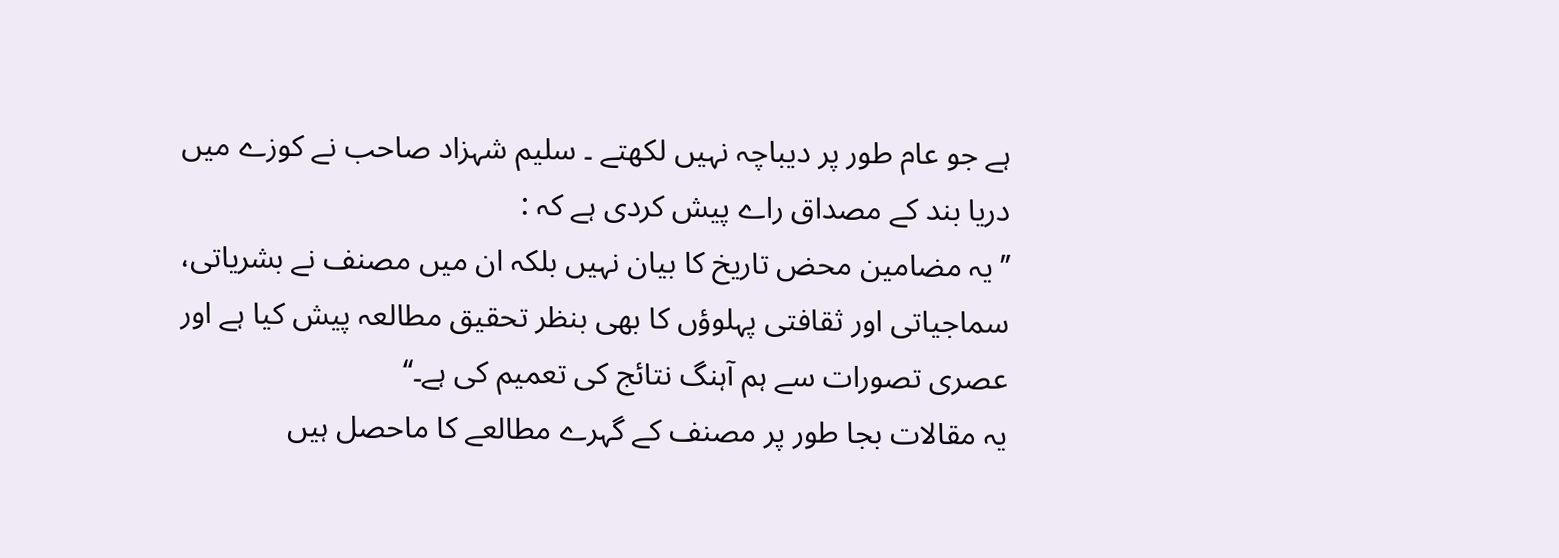ہے جو عام طور پر دیباچہ نہیں لکھتے ۔ سلیم شہزاد صاحب نے کوزے میں دریا بند کے مصداق راے پیش کردی ہے کہ :
’’یہ مضامین محض تاریخ کا بیان نہیں بلکہ ان میں مصنف نے بشریاتی، سماجیاتی اور ثقافتی پہلوؤں کا بھی بنظر تحقیق مطالعہ پیش کیا ہے اور عصری تصورات سے ہم آہنگ نتائج کی تعمیم کی ہے۔‘‘
یہ مقالات بجا طور پر مصنف کے گہرے مطالعے کا ماحصل ہیں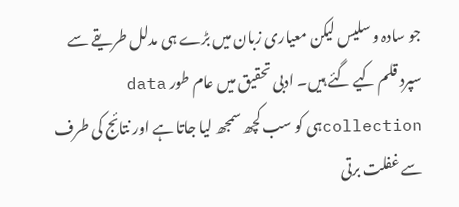جو سادہ و سلیس لیکن معیاری زبان میں بڑے ہی مدلل طریقے سے سپرد قلم کیے گئے ہیں۔ ادبی تحقیق میں عام طور data collectionہی کو سب کچھ سمجھ لیا جاتا ہے اور نتائج کی طرف سے غفلت برتی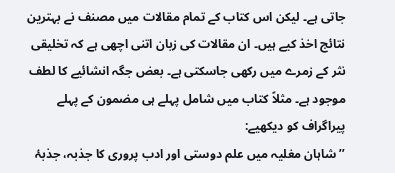جاتی ہے۔ لیکن اس کتاب کے تمام مقالات میں مصنف نے بہترین نتائج اخذ کیے ہیں۔ ان مقالات کی زبان اتنی اچھی ہے کہ تخلیقی نثر کے زمرے میں رکھی جاسکتی ہے۔ بعض جگہ انشائیے کا لطف موجود ہے۔ مثلاً کتاب میں شامل پہلے ہی مضمون کے پہلے پیراگراف کو دیکھیے:
’’شاہان مغلیہ میں علم دوستی اور ادب پروری کا جذبہ، جذبۂ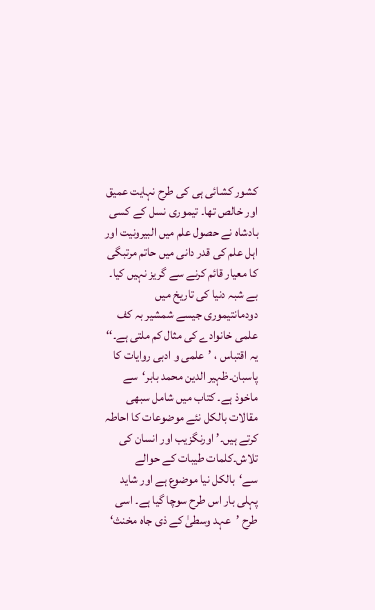کشور کشائی ہی کی طرح نہایت عمیق اور خالص تھا۔ تیموری نسل کے کسی بادشاہ نے حصول علم میں البیرونیت اور اہل علم کی قدر دانی میں حاتم مرتبگی کا معیار قائم کرنے سے گریز نہیں کیا۔ بے شبہ دنیا کی تاریخ میں دودمانتیموری جیسے شمشیر بہ کف علمی خانوادے کی مثال کم ملتی ہے۔‘‘
یہ اقتباس ، ’علمی و ادبی روایات کا پاسبان۔ظہیر الدین محمد بابر‘سے ماخوذ ہے۔ کتاب میں شامل سبھی مقالات بالکل نئے موضوعات کا احاطہ کرتے ہیں۔’ اورنگزیب اور انسان کی تلاش۔کلمات طیبات کے حوالے سے‘بالکل نیا موضوع ہے اور شاید پہلی بار اس طرح سوچا گیا ہے۔ اسی طرح ’عہد وسطیٰ کے ذی جاہ مخنث‘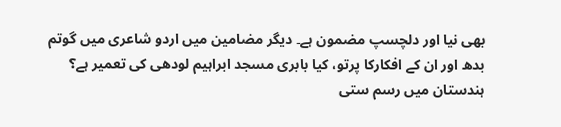بھی نیا اور دلچسپ مضمون ہے۔ دیگر مضامین میں اردو شاعری میں گوتم بدھ اور ان کے افکارکا پرتو، کیا بابری مسجد ابراہیم لودھی کی تعمیر ہے؟ ہندستان میں رسم ستی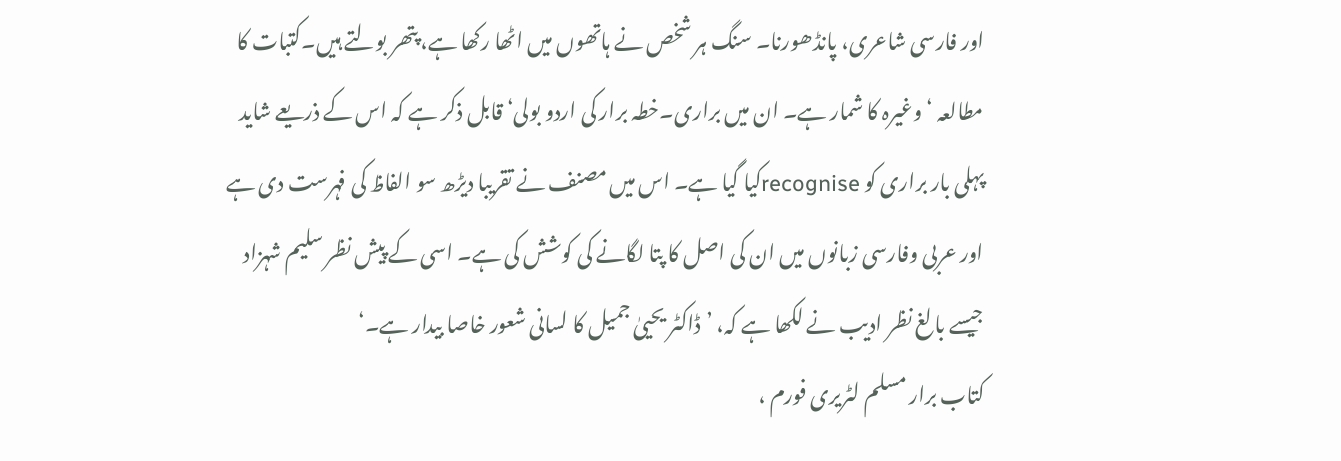اور فارسی شاعری، پانڈھورنا۔ سنگ ہر شخص نے ہاتھوں میں اٹھا رکھا ہے، پتھر بولتے ہیں۔کتبات کا مطالعہ ‘ وغیرہ کا شمار ہے۔ ان میں براری۔خطہ برار کی اردو بولی‘ قابل ذکر ہے کہ اس کے ذریعے شاید پہلی بار براری کو recogniseکیا گیا ہے۔ اس میں مصنف نے تقریبا دیڑھ سو الفاظ کی فہرست دی ہے اور عربی وفارسی زبانوں میں ان کی اصل کا پتا لگانے کی کوشش کی ہے۔ اسی کے پیش نظر سلیم شہزاد جیسے بالغ نظر ادیب نے لکھا ہے کہ، ’ڈاکٹر یحییٰ جمیل کا لسانی شعور خاصا بیدار ہے۔‘
کتاب برار مسلم لٹریری فورم ،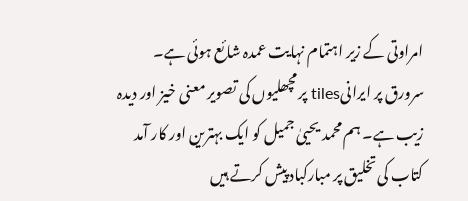امراوتی کے زیر اہتمام نہایت عمدہ شائع ہوئی ہے۔ سرورق پر ایرانیtiles پر مچھلیوں کی تصویر معنی خیز اور دیدہ زیب ہے۔ ہم محمد یحییٰ جمیل کو ایک بہترین اور کار آمد کتاب کی تخلیق پر مبارکباد پیش کرتے ہیں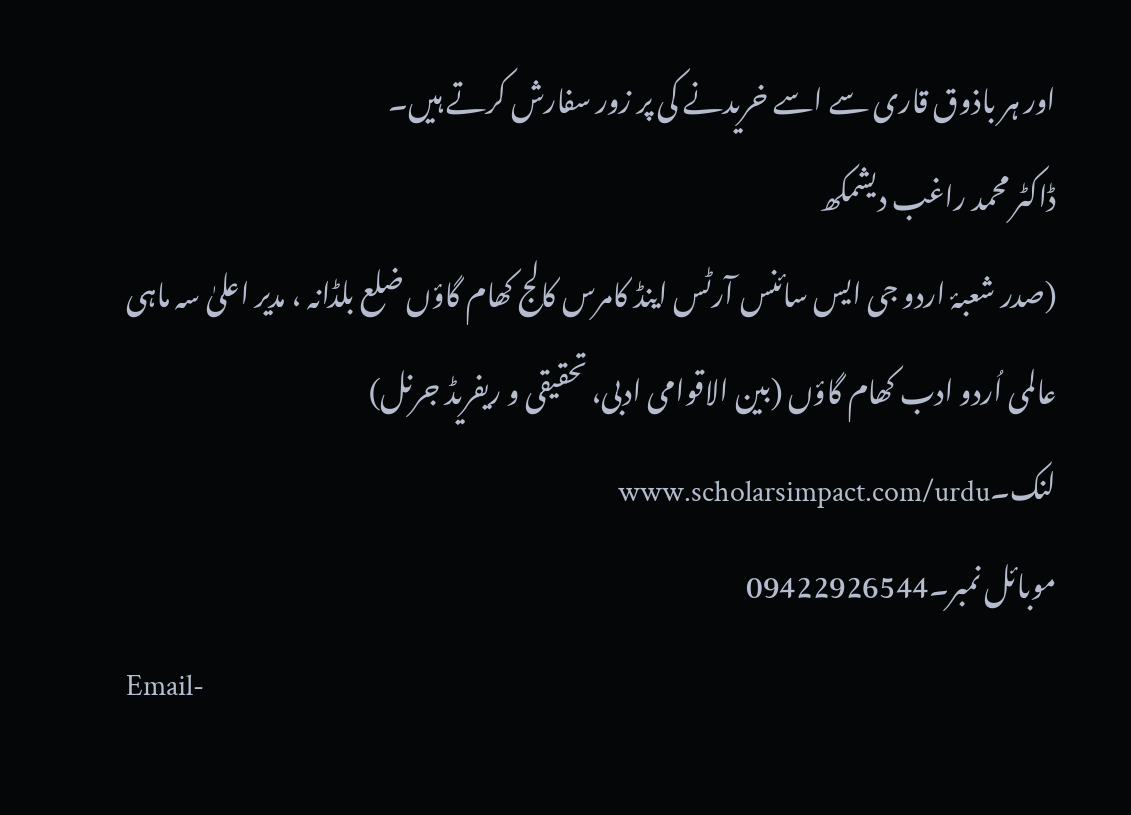اور ہر باذوق قاری سے اسے خریدنے کی پر زور سفارش کرتے ہیں۔
ڈاکٹر محمد راغب دیشمکھ
(صدر شعبۂ اردو جی ایس سائنس آرٹس اینڈ کامرس کالج کھام گاؤں ضلع بلڈانہ ، مدیر اعلیٰ سہ ماہی عالمی اُردو ادب کھام گاؤں (بین الاقوامی ادبی، تحقیقی و ریفریڈ جرنل)
لنک۔www.scholarsimpact.com/urdu
موبائل نمبر۔09422926544
Email-